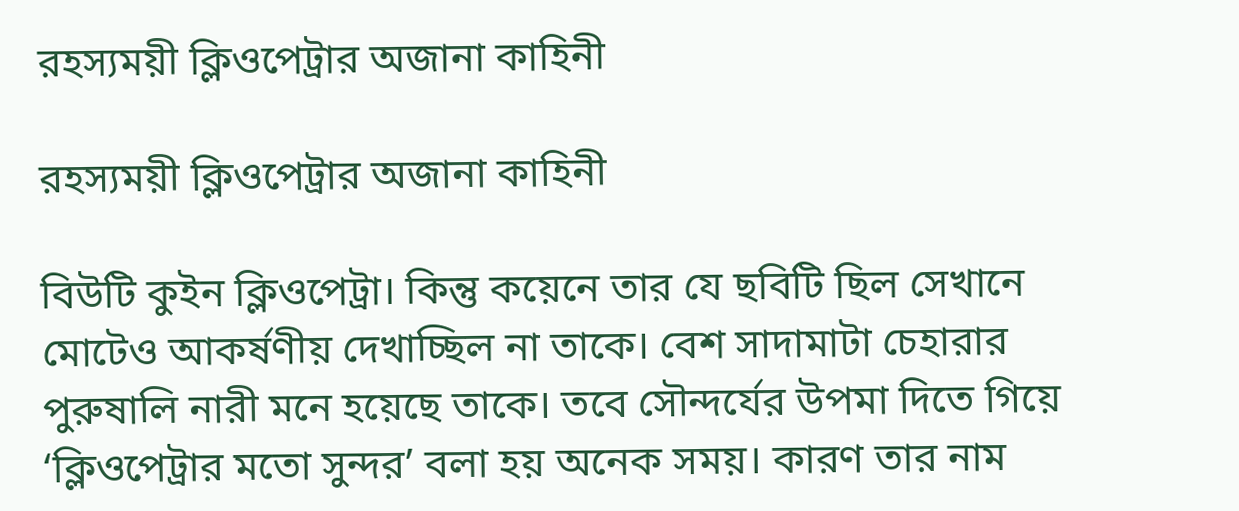রহস্যময়ী ক্লিওপেট্রার অজানা কাহিনী

রহস্যময়ী ক্লিওপেট্রার অজানা কাহিনী

বিউটি কুইন ক্লিওপেট্রা। কিন্তু কয়েনে তার যে ছবিটি ছিল সেখানে মোটেও আকর্ষণীয় দেখাচ্ছিল না তাকে। বেশ সাদামাটা চেহারার পুরুষালি নারী মনে হয়েছে তাকে। তবে সৌন্দর্যের উপমা দিতে গিয়ে ‘ক্লিওপেট্রার মতো সুন্দর’ বলা হয় অনেক সময়। কারণ তার নাম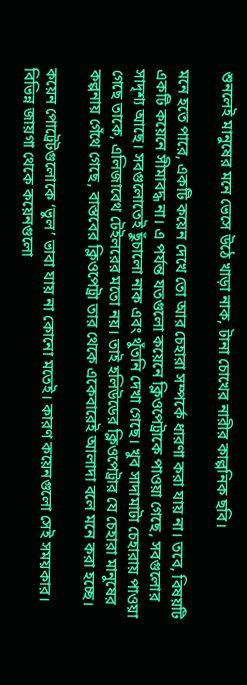শুনলেই মানুষের মনে ভেসে উঠে খাড়া নাক, টানা চোখের নারীর কাল্পনিক ছবি।

মনে হতে পারে, একটি কয়েন দেখে তো আর চেহারা সম্পর্কে ধারণা করা যায় না। তবে, বিষয়টি একটি কয়েনে সীমাবদ্ধ না। এ পর্যন্ত যতগুলো কয়েনে ক্লিওপেট্রাকে পাওয়া গেছে, সবগুলোর সাদৃশ্য আছে। সবগুলোতেই ছুঁচালো নাক এবং থুঁতনি দেখা গেছে। খুব সাদামাটা চেহারায় পাওয়া গেছে তাকে, এলিজাবেথ টেইলরের মতো নয়। তাই হলিউডের ক্লিওপেট্রার যে চেহারা মানুষের কল্পনায় গেঁথে গেছে, বাস্তবের ক্লিওপেট্রা তার থেকে একেবারেই আলাদা বলে মনে করা হচ্ছে।

কয়েন পোট্রেটগুলোকে ‘ভুল’ ভাবা যায় না কোনো মতেই। কারণ কয়েনগুলো সেই সময়কার। বিভিন্ন জায়গা থেকে কয়েনগুলো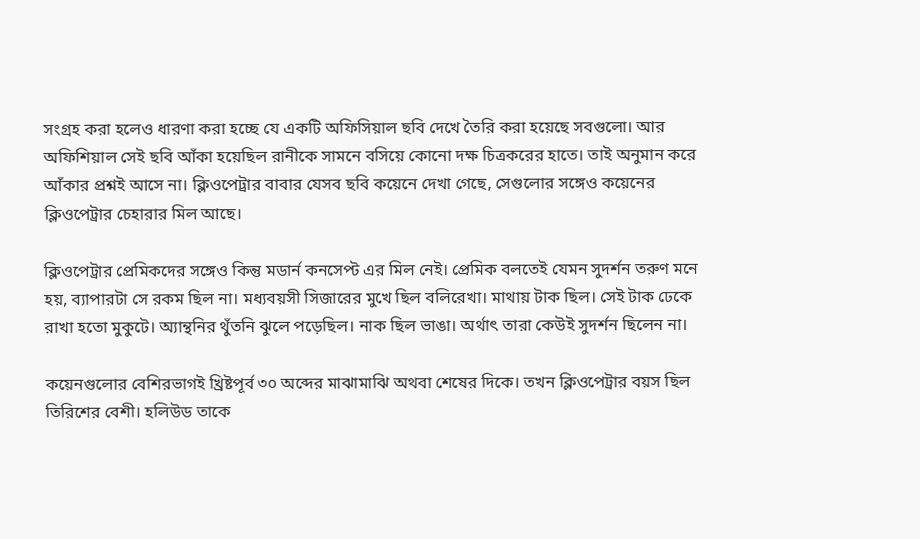সংগ্রহ করা হলেও ধারণা করা হচ্ছে যে একটি অফিসিয়াল ছবি দেখে তৈরি করা হয়েছে সবগুলো। আর অফিশিয়াল সেই ছবি আঁকা হয়েছিল রানীকে সামনে বসিয়ে কোনো দক্ষ চিত্রকরের হাতে। তাই অনুমান করে আঁকার প্রশ্নই আসে না। ক্লিওপেট্রার বাবার যেসব ছবি কয়েনে দেখা গেছে, সেগুলোর সঙ্গেও কয়েনের ক্লিওপেট্রার চেহারার মিল আছে।

ক্লিওপেট্রার প্রেমিকদের সঙ্গেও কিন্তু মডার্ন কনসেপ্ট এর মিল নেই। প্রেমিক বলতেই যেমন সুদর্শন তরুণ মনে হয়, ব্যাপারটা সে রকম ছিল না। মধ্যবয়সী সিজারের মুখে ছিল বলিরেখা। মাথায় টাক ছিল। সেই টাক ঢেকে রাখা হতো মুকুটে। অ্যান্থনির থুঁতনি ঝুলে পড়েছিল। নাক ছিল ভাঙা। অর্থাৎ তারা কেউই সুদর্শন ছিলেন না।

কয়েনগুলোর বেশিরভাগই খ্রিষ্টপূর্ব ৩০ অব্দের মাঝামাঝি অথবা শেষের দিকে। তখন ক্লিওপেট্রার বয়স ছিল তিরিশের বেশী। হলিউড তাকে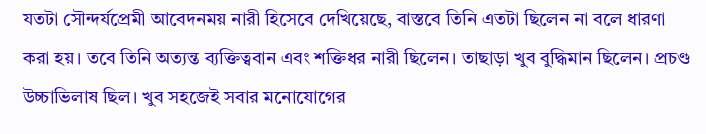যতটা সৌন্দর্যপ্রেমী আবেদনময় নারী হিসেবে দেখিয়েছে, বাস্তবে তিনি এতটা ছিলেন না বলে ধারণা করা হয়। তবে তিনি অত্যন্ত ব্যক্তিত্ববান এবং শক্তিধর নারী ছিলেন। তাছাড়া খুব বুদ্ধিমান ছিলেন। প্রচণ্ড উচ্চাভিলাষ ছিল। খুব সহজেই সবার মনোযোগের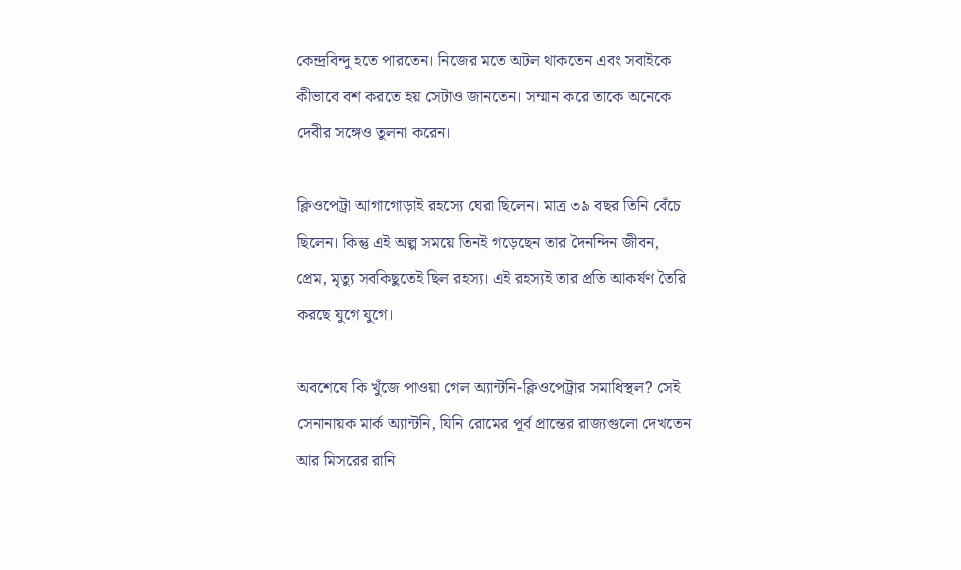কেন্দ্রবিন্দু হতে পারতেন। নিজের মতে অটল থাকতেন এবং সবাইকে কীভাবে বশ করতে হয় সেটাও জানতেন। সম্মান করে তাকে অনেকে দেবীর সঙ্গেও তুলনা করেন।

ক্লিওপেট্রা আগাগোড়াই রহস্যে ঘেরা ছিলেন। মাত্র ৩৯ বছর তিনি বেঁচে ছিলেন। কিন্তু এই অল্প সময়ে তিনই গড়েছেন তার দৈনন্দিন জীবন, প্রেম, মৃত্যু সবকিছুতেই ছিল রহস্য। এই রহস্যই তার প্রতি আকর্ষণ তৈরি করছে যুগে যুগে।

অবশেষে কি খুঁজে পাওয়া গেল অ্যান্টনি-ক্লিওপেট্রার সমাধিস্থল? সেই সেনানায়ক মার্ক অ্যান্টনি, যিনি রোমের পূর্ব প্রান্তের রাজ্যগুলো দেখতেন আর মিসরের রানি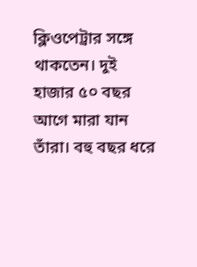ক্লিওপেট্রার সঙ্গে থাকতেন। দুই হাজার ৫০ বছর আগে মারা যান তাঁরা। বহু বছর ধরে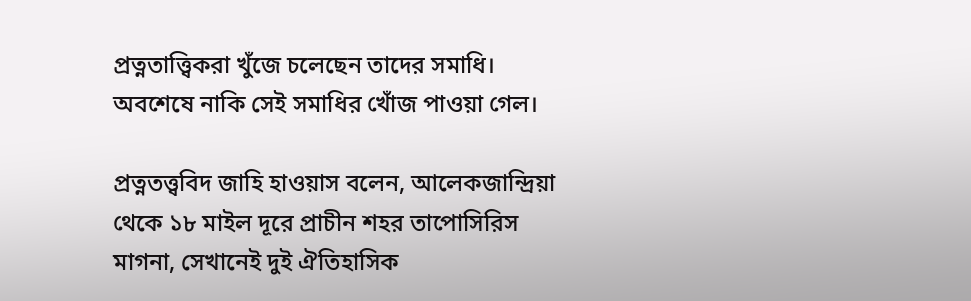প্রত্নতাত্ত্বিকরা খুঁজে চলেছেন তাদের সমাধি। অবশেষে নাকি সেই সমাধির খোঁজ পাওয়া গেল।

প্রত্নতত্ত্ববিদ জাহি হাওয়াস বলেন, আলেকজান্দ্রিয়া থেকে ১৮ মাইল দূরে প্রাচীন শহর তাপোসিরিস মাগনা, সেখানেই দুই ঐতিহাসিক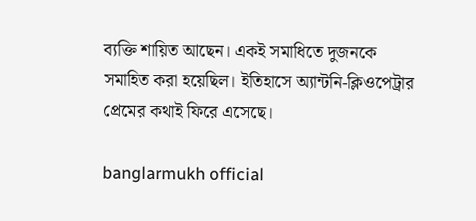ব্যক্তি শায়িত আছেন। একই সমাধিতে দুজনকে সমাহিত করা হয়েছিল। ইতিহাসে অ্যান্টনি-ক্লিওপেট্রার প্রেমের কথাই ফিরে এসেছে।

banglarmukh official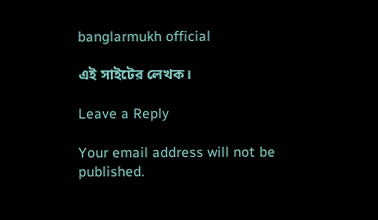banglarmukh official

এই সাইটের লেখক।

Leave a Reply

Your email address will not be published.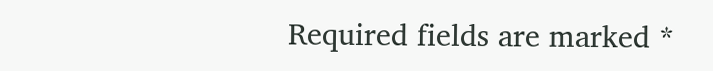Required fields are marked *